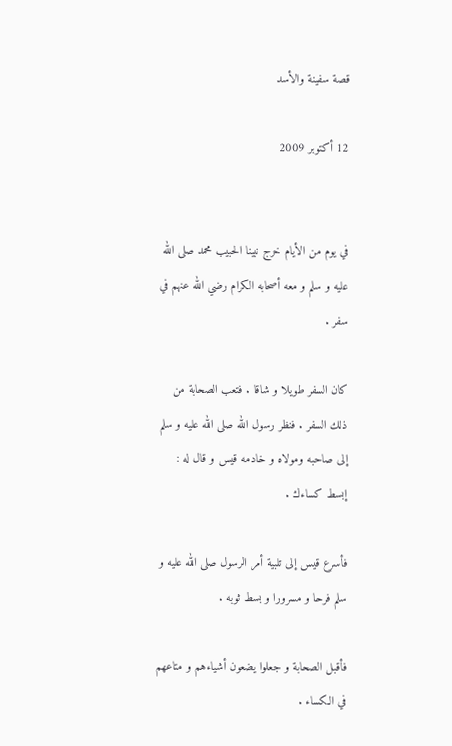قصة سفينة والأسد

12 أكتوبر 2009


في يوم من الأيام خرج نبينا الحبيب محمد صلى الله عليه و سلم و معه أصحابه الكرام رضي الله عنهم في سفر .

كان السفر طويلا و شاقا . فتعب الصحابة من ذلك السفر . فنظر رسول الله صلى الله عليه و سلم إلى صاحبه ومولاه و خادمه قيس و قال له : إبسط كساءك .

فأسرع قيس إلى تلبية أمر الرسول صلى الله عليه و سلم فرحا و مسرورا و بسط ثوبه .

فأقبل الصحابة و جعلوا يضعون أشياءهم و متاعهم في الكساء .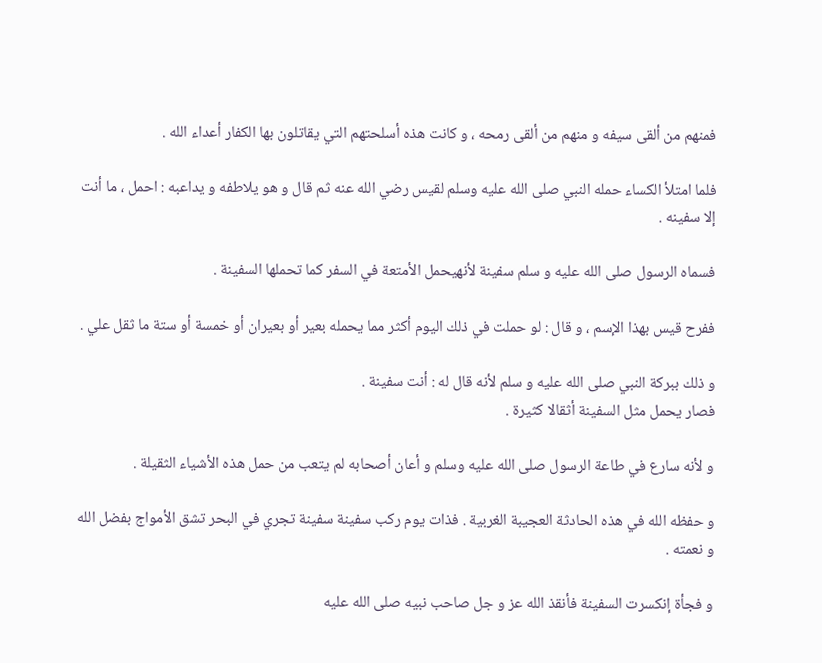فمنهم من ألقى سيفه و منهم من ألقى رمحه ، و كانت هذه أسلحتهم التي يقاتلون بها الكفار أعداء الله .

فلما امتلأ الكساء حمله النبي صلى الله عليه وسلم لقيس رضي الله عنه ثم قال و هو يلاطفه و يداعبه : احمل ، ما أنت إلا سفينه .

فسماه الرسول صلى الله عليه و سلم سفينة لأنهيحمل الأمتعة في السفر كما تحملها السفينة .

ففرح قيس بهذا الإسم ، و قال : لو حملت في ذلك اليوم أكثر مما يحمله بعير أو بعيران أو خمسة أو ستة ما ثقل علي .

و ذلك ببركة النبي صلى الله عليه و سلم لأنه قال له : أنت سفينة .
فصار يحمل مثل السفينة أثقالا كثيرة .

و لأنه سارع في طاعة الرسول صلى الله عليه وسلم و أعان أصحابه لم يتعب من حمل هذه الأشياء الثقيلة .

و حفظه الله في هذه الحادثة العجيبة الغربية . فذات يوم ركب سفينة سفينة تجري في البحر تشق الأمواج بفضل الله و نعمته .

و فجأة إنكسرت السفينة فأنقذ الله عز و جل صاحب نبيه صلى الله عليه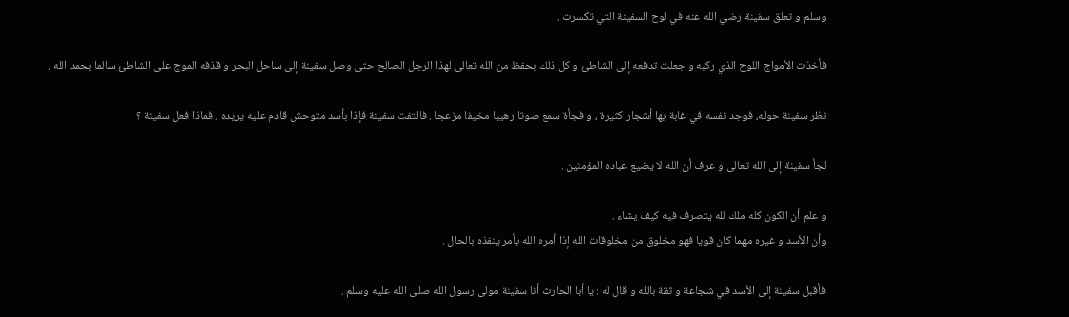وسلم و تعلق سفينة رضي الله عنه في لوح السفينة التي تكسرت .

فأخذت الأمواج اللوح الذي ركبه و جعلت تدفعه إلى الشاطئ و كل ذلك بحفظ من الله تعالى لهذا الرجل الصالح حتى وصل سفينة إلى ساحل البحر و قذفه الموج على الشاطئ سالما بحمد الله .

نظر سفينة حوله، فوجد نفسه في غابة بها أشجار كثيرة ، و فجأة سمع صوتا رهيبا مخيفا مزعجا . فالتفت سفينة فإذا بأسد متوحش قادم عليه يريده . فماذا فعل سفينة ؟

لجأ سفينة إلى الله تعالى و عرف أن الله لا يضيع عباده المؤمنين .

و علم أن الكون كله ملك لله يتصرف فيه كيف يشاء .
وأن الأسد و غيره مهما كان قويا فهو مخلوق من مخلوقات الله إذا أمره الله بأمر ينفذه بالحال .

فأقبل سفينة إلى الأسد في شجاعة و ثقة بالله و قال له : يا أبا الحارث أنا سفينة مولى رسول الله صلى الله عليه وسلم .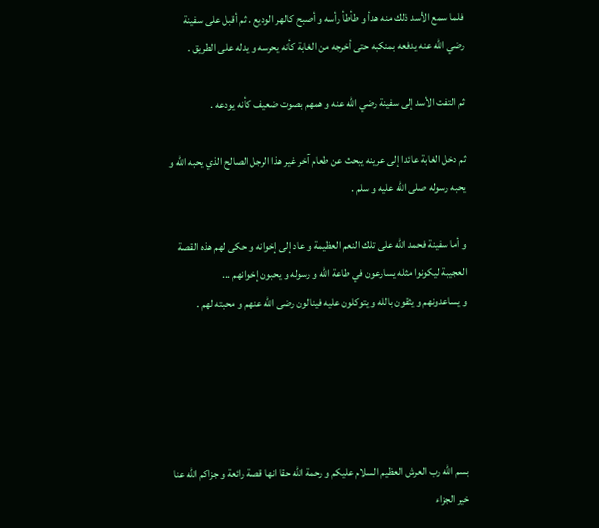فلما سمع الأسد ذلك منه هدأ و طأطأ رأسه و أصبح كالهر الوديع . ثم أقبل على سفينة رضي الله عنه يدفعه بمنكبه حتى أخرجه من الغابة كأنه يحرسه و يدله على الطريق .

ثم التفت الأسد إلى سفينة رضي الله عنه و همهم بصوت ضعيف كأنه يودعه .

ثم دخل الغابة عائدا إلى عرينه يبحث عن طعام آخر غير هذا الرجل الصالح الذي يحبه الله و يحبه رسوله صلى الله عليه و سلم .

و أما سفينة فحمد الله على تلك النعم العظيمة و عاد إلى إخوانه و حكى لهم هذه القصة العجيبة ليكونوا مثله يسارعون في طاعة الله و رسوله و يحبون إخوانهم ...
و يساعدونهم و يثقون بالله و يتوكلون عليه فينالون رضى الله عنهم و محبته لهم .





بسم الله رب العرش العظيم السلام عليكم و رحمة الله حقا انها قصة رائعة و جزاكم الله عنا خير الجزاء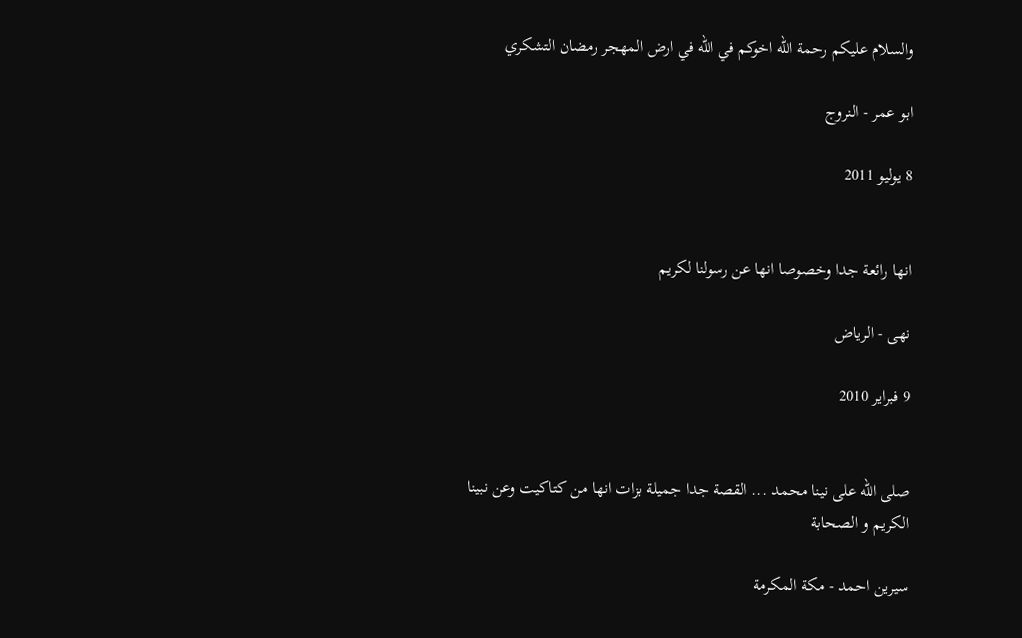والسلام عليكم رحمة الله اخوكم في الله في ارض المهجر رمضان التشكري

ابو عمر - النروج

8 يوليو 2011


انها رائعة جدا وخصوصا انها عن رسولنا لكريم

نهى - الرياض

9 فبراير 2010


صلى الله على نينا محمد ... القصة جدا جميلة بزات انها من كتاكيت وعن نبينا الكريم و الصحابة

سيرين احمد - مكة المكرمة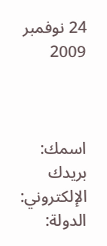24 نوفمبر 2009



اسمك:
بريدك الإلكتروني:
الدولة: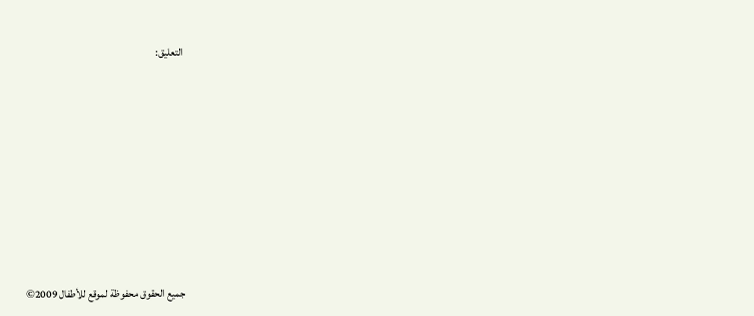التعليق:








جميع الحقوق محفوظة لموقع للأطفال 2009©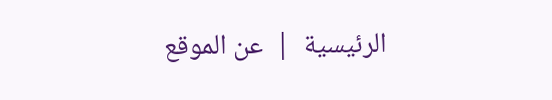الرئيسية  |  عن الموقع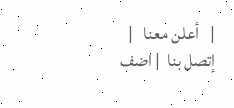|   أعلن معنا   |   إتصل بنا  | اضف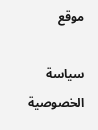موقع

سياسة الخصوصية